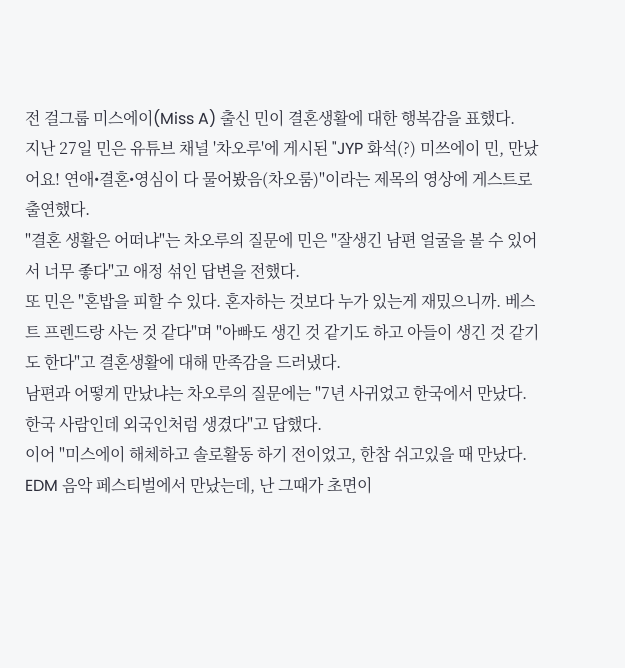전 걸그룹 미스에이(Miss A) 출신 민이 결혼생활에 대한 행복감을 표했다.
지난 27일 민은 유튜브 채널 '차오루'에 게시된 "JYP 화석(?) 미쓰에이 민, 만났어요! 연애•결혼•영심이 다 물어봤음(차오룸)"이라는 제목의 영상에 게스트로 출연했다.
"결혼 생활은 어떠냐"는 차오루의 질문에 민은 "잘생긴 남편 얼굴을 볼 수 있어서 너무 좋다"고 애정 섞인 답변을 전했다.
또 민은 "혼밥을 피할 수 있다. 혼자하는 것보다 누가 있는게 재밌으니까. 베스트 프렌드랑 사는 것 같다"며 "아빠도 생긴 것 같기도 하고 아들이 생긴 것 같기도 한다"고 결혼생활에 대해 만족감을 드러냈다.
남편과 어떻게 만났냐는 차오루의 질문에는 "7년 사귀었고 한국에서 만났다. 한국 사람인데 외국인처럼 생겼다"고 답했다.
이어 "미스에이 해체하고 솔로활동 하기 전이었고, 한참 쉬고있을 때 만났다. EDM 음악 페스티벌에서 만났는데, 난 그때가 초면이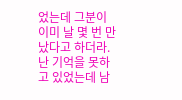었는데 그분이 이미 날 몇 번 만났다고 하더라. 난 기억을 못하고 있었는데 남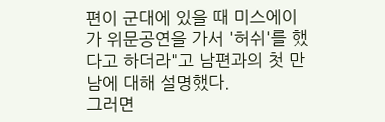편이 군대에 있을 때 미스에이가 위문공연을 가서 '허쉬'를 했다고 하더라"고 남편과의 첫 만남에 대해 설명했다.
그러면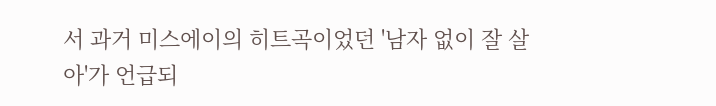서 과거 미스에이의 히트곡이었던 '남자 없이 잘 살아'가 언급되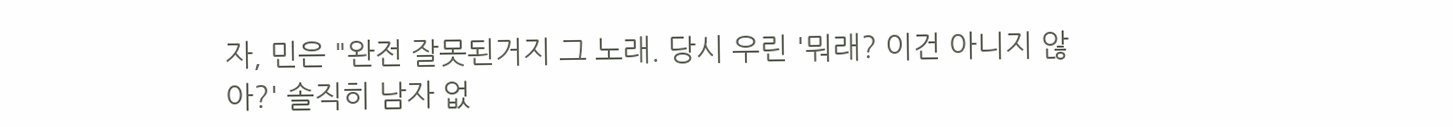자, 민은 "완전 잘못된거지 그 노래. 당시 우린 '뭐래? 이건 아니지 않아?' 솔직히 남자 없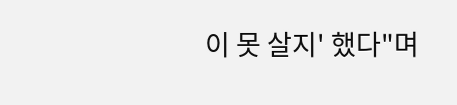이 못 살지' 했다"며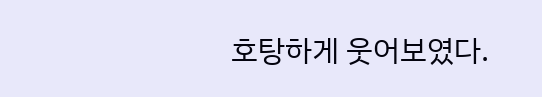호탕하게 웃어보였다.